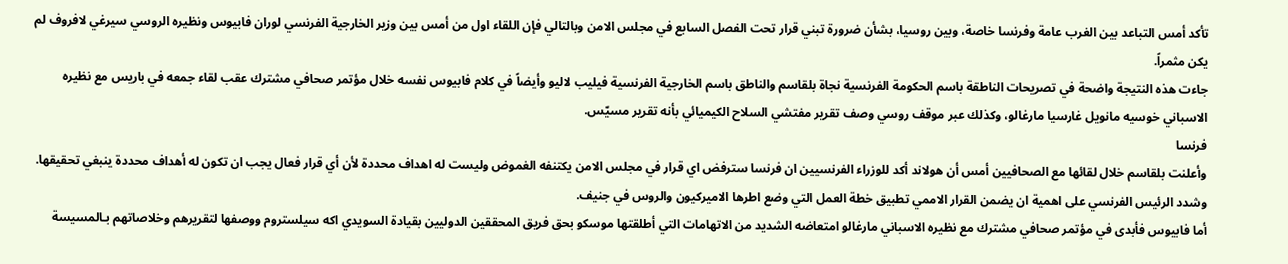تأكد أمس التباعد بين الغرب عامة وفرنسا خاصة، وبين روسيا، بشأن ضرورة تبني قرار تحت الفصل السابع في مجلس الامن وبالتالي فإن اللقاء اول من أمس بين وزير الخارجية الفرنسي لوران فابيوس ونظيره الروسي سيرغي لافروف لم يكن مثمراً.
جاءت هذه النتيجة واضحة في تصريحات الناطقة باسم الحكومة الفرنسية نجاة بلقاسم والناطق باسم الخارجية الفرنسية فيليب لاليو وأيضاً في كلام فابيوس نفسه خلال مؤتمر صحافي مشترك عقب لقاء جمعه في باريس مع نظيره الاسباني خوسيه مانويل غارسيا مارغالو، وكذلك عبر موقف روسي وصف تقرير مفتشي السلاح الكيميائي بأنه تقرير مسيّس.
فرنسا
وأعلنت بلقاسم خلال لقائها مع الصحافيين أمس أن هولاند أكد للوزراء الفرنسيين ان فرنسا سترفض اي قرار في مجلس الامن يكتنفه الغموض وليست له اهداف محددة لأن أي قرار فعال يجب ان تكون له أهداف محددة ينبغي تحقيقها. وشدد الرئيس الفرنسي على اهمية ان يضمن القرار الاممي تطبيق خطة العمل التي وضع اطرها الاميركيون والروس في جنيف.
أما فابيوس فأبدى في مؤتمر صحافي مشترك مع نظيره الاسباني مارغالو امتعاضه الشديد من الاتهامات التي أطلقتها موسكو بحق فريق المحققين الدوليين بقيادة السويدي اكه سيلستروم ووصفها لتقريرهم وخلاصاتهم بـالمسيسة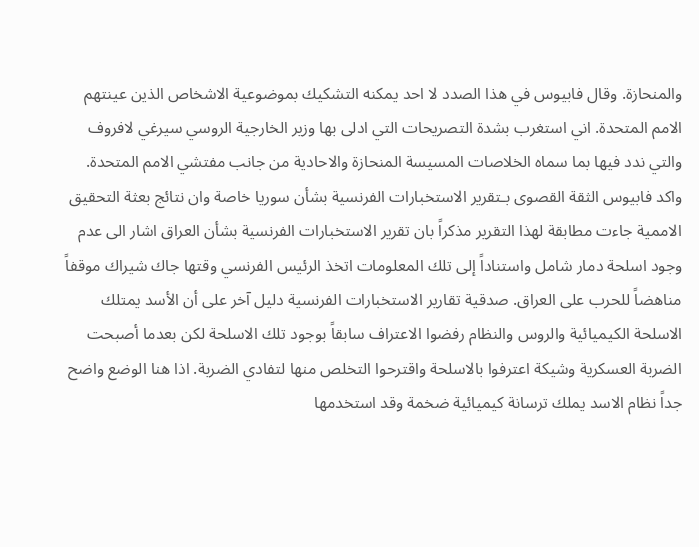والمنحازة. وقال فابيوس في هذا الصدد لا احد يمكنه التشكيك بموضوعية الاشخاص الذين عينتهم الامم المتحدة. اني استغرب بشدة التصريحات التي ادلى بها وزير الخارجية الروسي سيرغي لافروف والتي ندد فيها بما سماه الخلاصات المسيسة المنحازة والاحادية من جانب مفتشي الامم المتحدة.
واكد فابيوس الثقة القصوى بـتقرير الاستخبارات الفرنسية بشأن سوريا خاصة وان نتائج بعثة التحقيق الاممية جاءت مطابقة لهذا التقرير مذكراً بان تقرير الاستخبارات الفرنسية بشأن العراق اشار الى عدم وجود اسلحة دمار شامل واستناداً إلى تلك المعلومات اتخذ الرئيس الفرنسي وقتها جاك شيراك موقفاً مناهضاً للحرب على العراق. صدقية تقارير الاستخبارات الفرنسية دليل آخر على أن الأسد يمتلك الاسلحة الكيميائية والروس والنظام رفضوا الاعتراف سابقاً بوجود تلك الاسلحة لكن بعدما أصبحت الضربة العسكرية وشيكة اعترفوا بالاسلحة واقترحوا التخلص منها لتفادي الضربة. اذا هنا الوضع واضح جداً نظام الاسد يملك ترسانة كيميائية ضخمة وقد استخدمها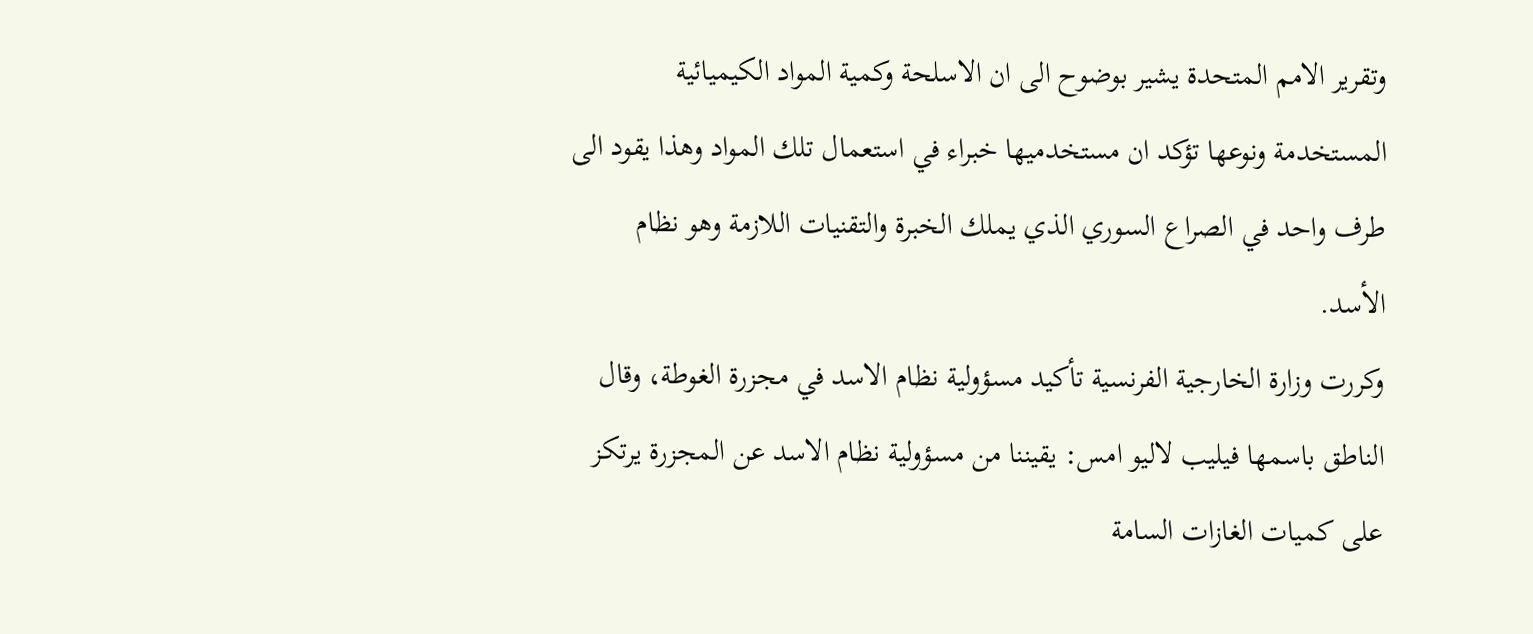وتقرير الامم المتحدة يشير بوضوح الى ان الاسلحة وكمية المواد الكيميائية المستخدمة ونوعها تؤكد ان مستخدميها خبراء في استعمال تلك المواد وهذا يقود الى طرف واحد في الصراع السوري الذي يملك الخبرة والتقنيات اللازمة وهو نظام الأسد.
وكررت وزارة الخارجية الفرنسية تأكيد مسؤولية نظام الاسد في مجزرة الغوطة، وقال الناطق باسمها فيليب لاليو امس: يقيننا من مسؤولية نظام الاسد عن المجزرة يرتكز على كميات الغازات السامة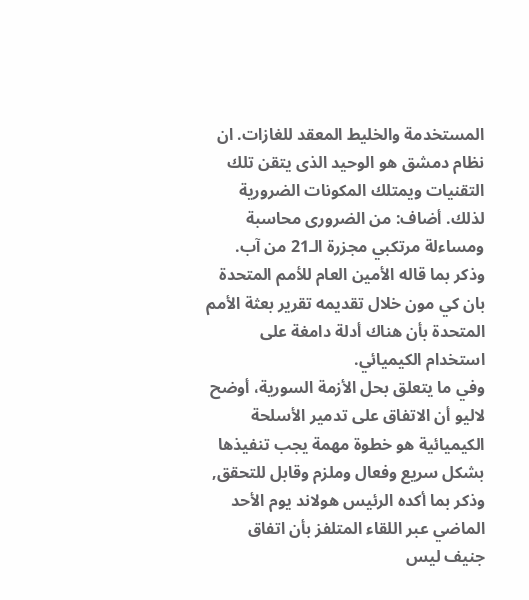المستخدمة والخليط المعقد للغازات. ان نظام دمشق هو الوحيد الذى يتقن تلك التقنيات ويمتلك المكونات الضرورية لذلك. أضاف: من الضرورى محاسبة ومساءلة مرتكبي مجزرة الـ21 من آب. وذكر بما قاله الأمين العام للأمم المتحدة بان كي مون خلال تقديمه تقرير بعثة الأمم المتحدة بأن هناك أدلة دامغة على استخدام الكيميائي.
وفي ما يتعلق بحل الأزمة السورية، أوضح لاليو أن الاتفاق على تدمير الأسلحة الكيميائية هو خطوة مهمة يجب تنفيذها بشكل سريع وفعال وملزم وقابل للتحقق, وذكر بما أكده الرئيس هولاند يوم الأحد الماضي عبر اللقاء المتلفز بأن اتفاق جنيف ليس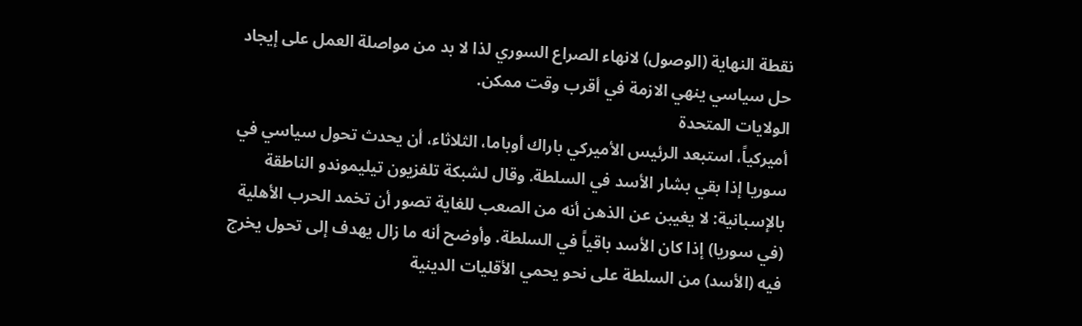نقطة النهاية (الوصول) لانهاء الصراع السوري لذا لا بد من مواصلة العمل على إيجاد حل سياسي ينهي الازمة في أقرب وقت ممكن.
الولايات المتحدة
أميركياً، استبعد الرئيس الأميركي باراك أوباما، الثلاثاء، أن يحدث تحول سياسي في سوريا إذا بقي بشار الأسد في السلطة. وقال لشبكة تلفزيون تيليموندو الناطقة بالإسبانية: لا يغيبن عن الذهن أنه من الصعب للغاية تصور أن تخمد الحرب الأهلية (في سوريا) إذا كان الأسد باقياً في السلطة. وأوضح أنه ما زال يهدف إلى تحول يخرج فيه (الأسد) من السلطة على نحو يحمي الأقليات الدينية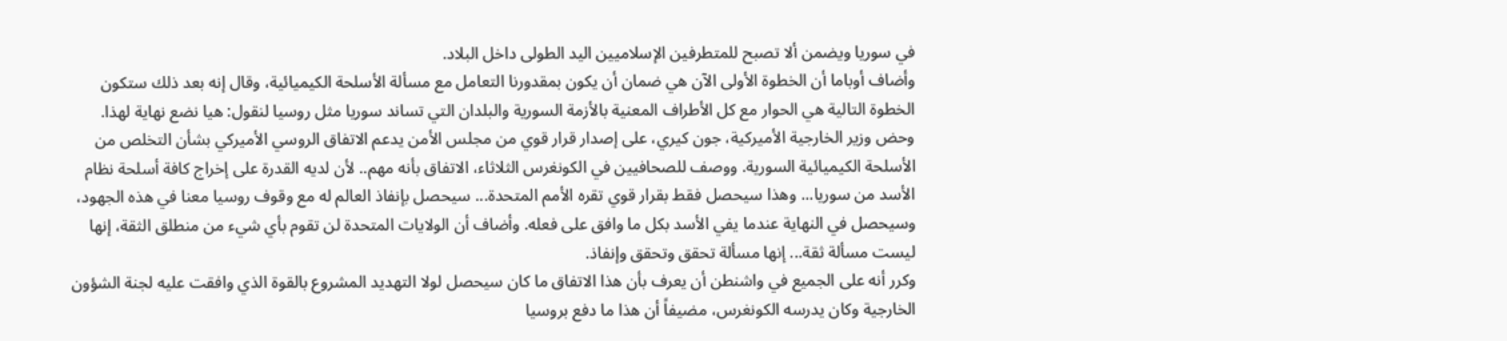في سوريا ويضمن ألا تصبح للمتطرفين الإسلاميين اليد الطولى داخل البلاد.
وأضاف أوباما أن الخطوة الأولى الآن هي ضمان أن يكون بمقدورنا التعامل مع مسألة الأسلحة الكيميائية، وقال إنه بعد ذلك ستكون الخطوة التالية هي الحوار مع كل الأطراف المعنية بالأزمة السورية والبلدان التي تساند سوريا مثل روسيا لنقول: هيا نضع نهاية لهذا.
وحض وزير الخارجية الأميركية، جون كيري، على إصدار قرار قوي من مجلس الأمن يدعم الاتفاق الروسي الأميركي بشأن التخلص من الأسلحة الكيميائية السورية. ووصف للصحافيين في الكونغرس الثلاثاء، الاتفاق بأنه مهم.. لأن لديه القدرة على إخراج كافة أسلحة نظام الأسد من سوريا... وهذا سيحصل فقط بقرار قوي تقره الأمم المتحدة... سيحصل بإنفاذ العالم له مع وقوف روسيا معنا في هذه الجهود، وسيحصل في النهاية عندما يفي الأسد بكل ما وافق على فعله. وأضاف أن الولايات المتحدة لن تقوم بأي شيء من منطلق الثقة، إنها ليست مسألة ثقة... إنها مسألة تحقق وتحقق وإنفاذ.
وكرر أنه على الجميع في واشنطن أن يعرف بأن هذا الاتفاق ما كان سيحصل لولا التهديد المشروع بالقوة الذي وافقت عليه لجنة الشؤون الخارجية وكان يدرسه الكونغرس، مضيفاً أن هذا ما دفع بروسيا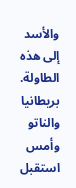والأسد إلى هذه الطاولة.
بريطانيا والناتو
وأمس استقبل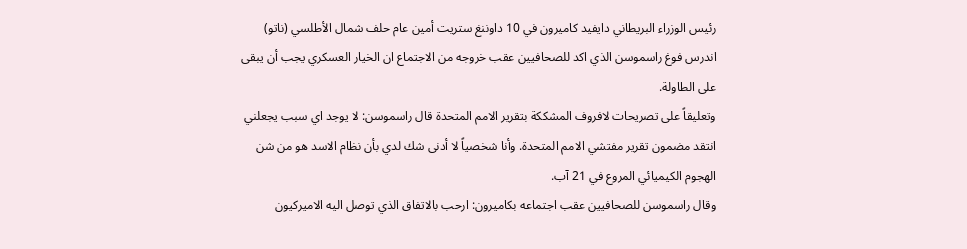رئيس الوزراء البريطاني دايفيد كاميرون في 10 داوننغ ستريت أمين عام حلف شمال الأطلسي (ناتو) اندرس فوغ راسموسن الذي اكد للصحافيين عقب خروجه من الاجتماع ان الخيار العسكري يجب أن يبقى على الطاولة.
وتعليقاً على تصريحات لافروف المشككة بتقرير الامم المتحدة قال راسموسن: لا يوجد اي سبب يجعلني انتقد مضمون تقرير مفتشي الامم المتحدة. وأنا شخصياً لا أدنى شك لدي بأن نظام الاسد هو من شن الهجوم الكيميائي المروع في 21 آب.
وقال راسموسن للصحافيين عقب اجتماعه بكاميرون: ارحب بالاتفاق الذي توصل اليه الاميركيون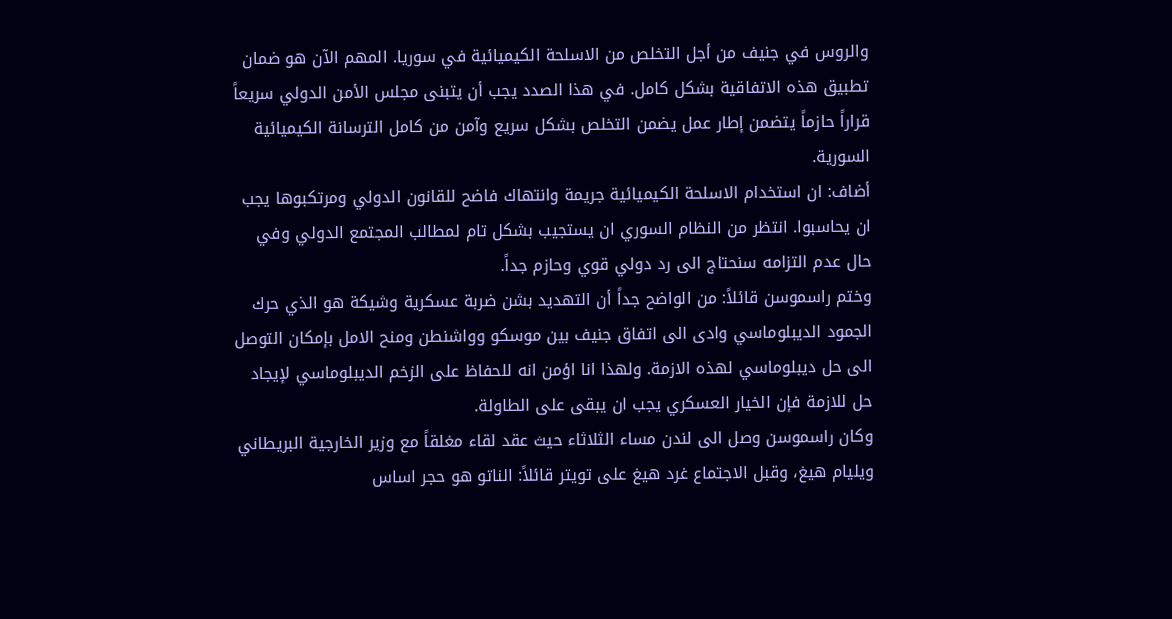والروس في جنيف من أجل التخلص من الاسلحة الكيميائية في سوريا. المهم الآن هو ضمان تطبيق هذه الاتفاقية بشكل كامل. في هذا الصدد يجب أن يتبنى مجلس الأمن الدولي سريعاً قراراً حازماً يتضمن إطار عمل يضمن التخلص بشكل سريع وآمن من كامل الترسانة الكيميائية السورية.
أضاف: ان استخدام الاسلحة الكيميائية جريمة وانتهاك فاضح للقانون الدولي ومرتكبوها يجب ان يحاسبوا. انتظر من النظام السوري ان يستجيب بشكل تام لمطالب المجتمع الدولي وفي حال عدم التزامه سنحتاج الى رد دولي قوي وحازم جداً.
وختم راسموسن قائلاً: من الواضح جداً أن التهديد بشن ضربة عسكرية وشيكة هو الذي حرك الجمود الديبلوماسي وادى الى اتفاق جنيف بين موسكو وواشنطن ومنح الامل بإمكان التوصل الى حل ديبلوماسي لهذه الازمة. ولهذا انا اؤمن انه للحفاظ على الزخم الديبلوماسي لإيجاد حل للازمة فإن الخيار العسكري يجب ان يبقى على الطاولة.
وكان راسموسن وصل الى لندن مساء الثلاثاء حيث عقد لقاء مغلقاً مع وزير الخارجية البريطاني ويليام هيغ، وقبل الاجتماع غرد هيغ على تويتر قائلاً: الناتو هو حجر اساس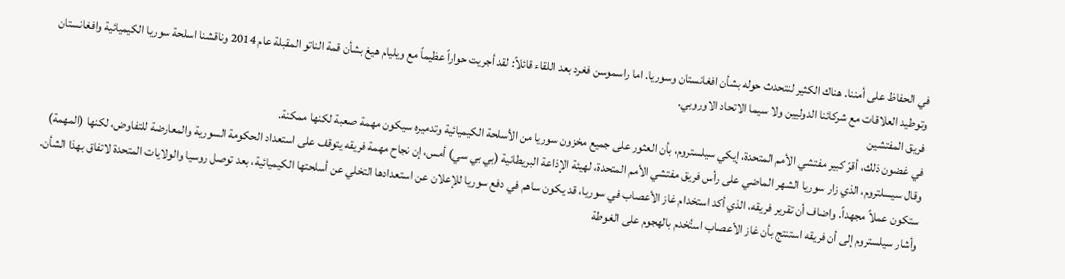في الحفاظ على أمننا. هناك الكثير لنتحدث حوله بشأن افغانستان وسوريا. اما راسموسن فغرد بعد اللقاء قائلاً: لقد أجريت حواراً عظيماً مع ويليام هيغ بشأن قمة الناتو المقبلة عام 2014 وناقشنا اسلحة سوريا الكيميائية وافغانستان وتوطيد العلاقات مع شركائنا الدوليين ولا سيما الاتحاد الاوروبي.
فريق المفتشين
في غضون ذلك، أقرّ كبير مفتشي الأمم المتحدة، إيكي سيلستروم، بأن العثور على جميع مخزون سوريا من الأسلحة الكيميائية وتدميره سيكون مهمة صعبة لكنها ممكنة.
وقال سيسلتروم، الذي زار سوريا الشهر الماضي على رأس فريق مفتشي الأمم المتحدة، لهيئة الإذاعة البريطانية (بي بي سي) أمس، إن نجاح مهمة فريقه يتوقف على استعداد الحكومة السورية والمعارضة للتفاوض، لكنها (المهمة) ستكون عملاً مجهداً. واضاف أن تقرير فريقه، الذي أكد استخدام غاز الأعصاب في سوريا، قد يكون ساهم في دفع سوريا للإعلان عن استعدادها التخلي عن أسلحتها الكيميائية، بعد توصل روسيا والولايات المتحدة لاتفاق بهذا الشأن.
وأشار سيلستروم إلى أن فريقه استنتج بأن غاز الأعصاب استُخدم بالهجوم على الغوطة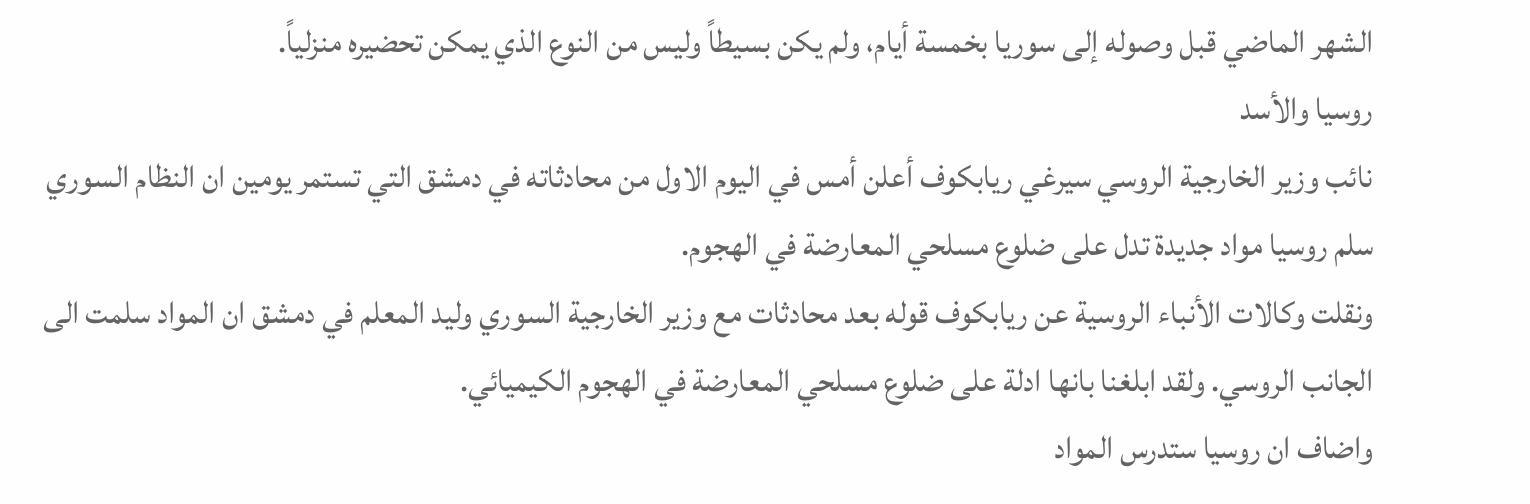الشهر الماضي قبل وصوله إلى سوريا بخمسة أيام، ولم يكن بسيطاً وليس من النوع الذي يمكن تحضيره منزلياً.
روسيا والأسد
نائب وزير الخارجية الروسي سيرغي ريابكوف أعلن أمس في اليوم الاول من محادثاته في دمشق التي تستمر يومين ان النظام السوري سلم روسيا مواد جديدة تدل على ضلوع مسلحي المعارضة في الهجوم.
ونقلت وكالات الأنباء الروسية عن ريابكوف قوله بعد محادثات مع وزير الخارجية السوري وليد المعلم في دمشق ان المواد سلمت الى الجانب الروسي. ولقد ابلغنا بانها ادلة على ضلوع مسلحي المعارضة في الهجوم الكيميائي.
واضاف ان روسيا ستدرس المواد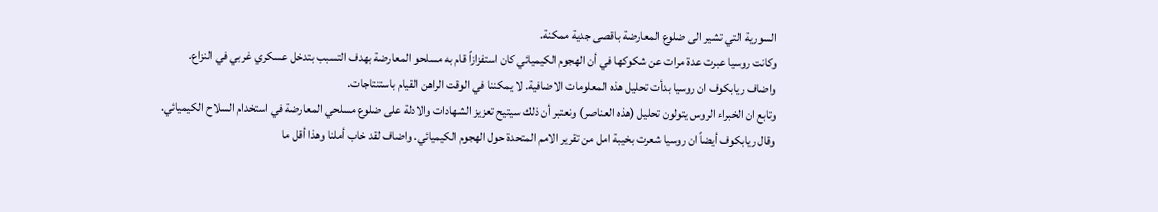السورية التي تشير الى ضلوع المعارضة باقصى جدية ممكنة.
وكانت روسيا عبرت عدة مرات عن شكوكها في أن الهجوم الكيميائي كان استفزازاً قام به مسلحو المعارضة بهدف التسبب بتدخل عسكري غربي في النزاع.
واضاف ريابكوف ان روسيا بدأت تحليل هذه المعلومات الاضافية. لا يمكننا في الوقت الراهن القيام باستنتاجات.
وتابع ان الخبراء الروس يتولون تحليل (هذه العناصر) ونعتبر أن ذلك سيتيح تعزيز الشهادات والادلة على ضلوع مسلحي المعارضة في استخدام السلاح الكيميائي.
وقال ريابكوف أيضاً ان روسيا شعرت بخيبة امل من تقرير الامم المتحدة حول الهجوم الكيميائي. واضاف لقد خاب أملنا وهذا أقل ما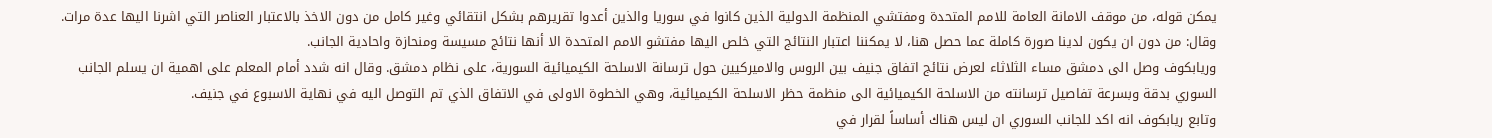يمكن قوله، من موقف الامانة العامة للامم المتحدة ومفتشي المنظمة الدولية الذين كانوا في سوريا والذين أعدوا تقريرهم بشكل انتقائي وغير كامل من دون الاخذ بالاعتبار العناصر التي اشرنا اليها عدة مرات.
وقال: من دون ان يكون لدينا صورة كاملة عما حصل هنا، لا يمكننا اعتبار النتائج التي خلص اليها مفتشو الامم المتحدة الا أنها نتائج مسيسة ومنحازة واحادية الجانب.
وريابكوف وصل الى دمشق مساء الثلاثاء لعرض نتائج اتفاق جنيف بين الروس والاميركيين حول ترسانة الاسلحة الكيميائية السورية، على نظام دمشق. وقال انه شدد أمام المعلم على اهمية ان يسلم الجانب السوري بدقة وبسرعة تفاصيل ترسانته من الاسلحة الكيميائية الى منظمة حظر الاسلحة الكيميائية، وهي الخطوة الاولى في الاتفاق الذي تم التوصل اليه في نهاية الاسبوع في جنيف.
وتابع ريابكوف انه اكد للجانب السوري ان ليس هناك أساساً لقرار في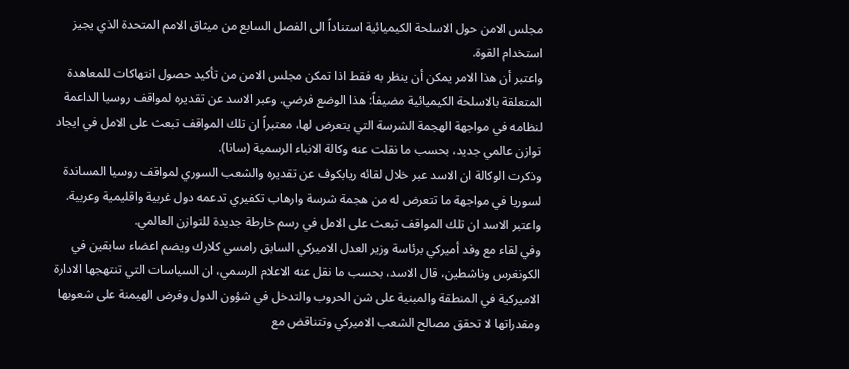مجلس الامن حول الاسلحة الكيميائية استناداً الى الفصل السابع من ميثاق الامم المتحدة الذي يجيز استخدام القوة.
واعتبر أن هذا الامر يمكن أن ينظر به فقط اذا تمكن مجلس الامن من تأكيد حصول انتهاكات للمعاهدة المتعلقة بالاسلحة الكيميائية مضيفاً: هذا الوضع فرضي. وعبر الاسد عن تقديره لمواقف روسيا الداعمة لنظامه في مواجهة الهجمة الشرسة التي يتعرض لها، معتبراً ان تلك المواقف تبعث على الامل في ايجاد توازن عالمي جديد، بحسب ما نقلت عنه وكالة الانباء الرسمية (سانا).
وذكرت الوكالة ان الاسد عبر خلال لقائه ريابكوف عن تقديره والشعب السوري لمواقف روسيا المساندة لسوريا في مواجهة ما تتعرض له من هجمة شرسة وارهاب تكفيري تدعمه دول غربية واقليمية وعربية.
واعتبر الاسد ان تلك المواقف تبعث على الامل في رسم خارطة جديدة للتوازن العالمي.
وفي لقاء مع وفد أميركي برئاسة وزير العدل الاميركي السابق رامسي كلارك ويضم اعضاء سابقين في الكونغرس وناشطين، قال الاسد، بحسب ما نقل عنه الاعلام الرسمي، ان السياسات التي تنتهجها الادارة الاميركية في المنطقة والمبنية على شن الحروب والتدخل في شؤون الدول وفرض الهيمنة على شعوبها ومقدراتها لا تحقق مصالح الشعب الاميركي وتتناقض مع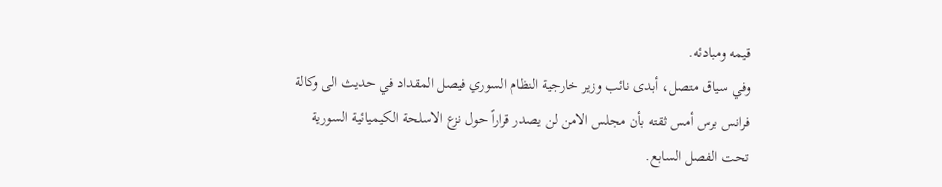قيمه ومبادئه.
وفي سياق متصل، أبدى نائب وزير خارجية النظام السوري فيصل المقداد في حديث الى وكالة فرانس برس أمس ثقته بأن مجلس الامن لن يصدر قراراً حول نزع الاسلحة الكيميائية السورية تحت الفصل السابع.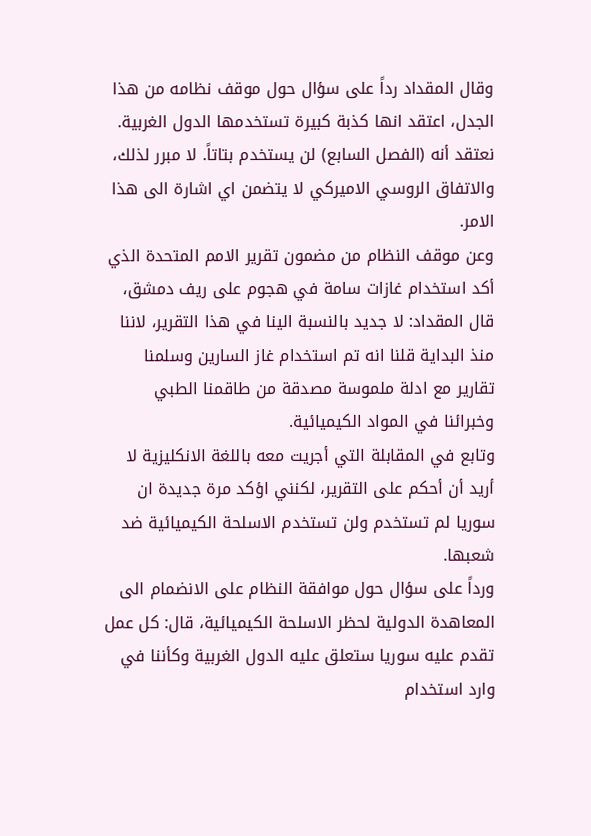وقال المقداد رداً على سؤال حول موقف نظامه من هذا الجدل، اعتقد انها كذبة كبيرة تستخدمها الدول الغربية. نعتقد أنه (الفصل السابع) لن يستخدم بتاتاً. لا مبرر لذلك، والاتفاق الروسي الاميركي لا يتضمن اي اشارة الى هذا الامر.
وعن موقف النظام من مضمون تقرير الامم المتحدة الذي أكد استخدام غازات سامة في هجوم على ريف دمشق، قال المقداد: لا جديد بالنسبة الينا في هذا التقرير، لاننا منذ البداية قلنا انه تم استخدام غاز السارين وسلمنا تقارير مع ادلة ملموسة مصدقة من طاقمنا الطبي وخبرائنا في المواد الكيميائية.
وتابع في المقابلة التي أجريت معه باللغة الانكليزية لا أريد أن أحكم على التقرير، لكنني اؤكد مرة جديدة ان سوريا لم تستخدم ولن تستخدم الاسلحة الكيميائية ضد شعبها.
ورداً على سؤال حول موافقة النظام على الانضمام الى المعاهدة الدولية لحظر الاسلحة الكيميائية، قال: كل عمل تقدم عليه سوريا ستعلق عليه الدول الغربية وكأننا في وارد استخدام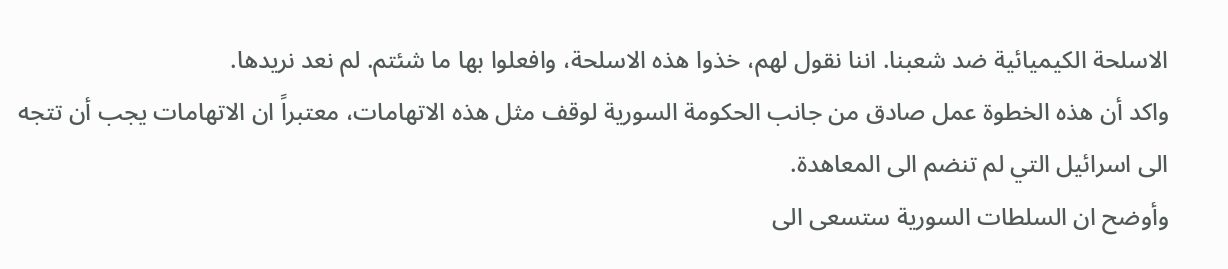الاسلحة الكيميائية ضد شعبنا. اننا نقول لهم، خذوا هذه الاسلحة، وافعلوا بها ما شئتم. لم نعد نريدها.
واكد أن هذه الخطوة عمل صادق من جانب الحكومة السورية لوقف مثل هذه الاتهامات، معتبراً ان الاتهامات يجب أن تتجه الى اسرائيل التي لم تنضم الى المعاهدة.
وأوضح ان السلطات السورية ستسعى الى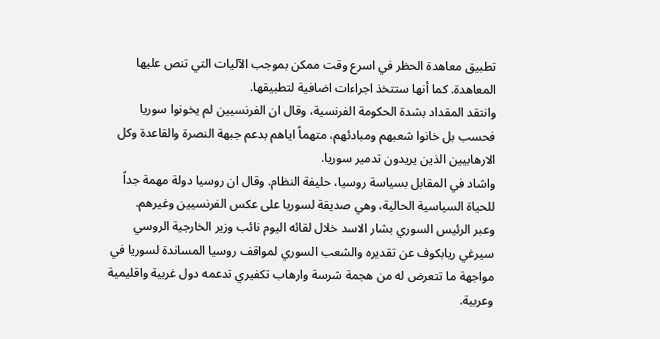تطبيق معاهدة الحظر في اسرع وقت ممكن بموجب الآليات التي تنص عليها المعاهدة. كما أنها ستتخذ اجراءات اضافية لتطبيقها.
وانتقد المقداد بشدة الحكومة الفرنسية، وقال ان الفرنسيين لم يخونوا سوريا فحسب بل خانوا شعبهم ومبادئهم، متهماً اياهم بدعم جبهة النصرة والقاعدة وكل الارهابيين الذين يريدون تدمير سوريا.
واشاد في المقابل بسياسة روسيا، حليفة النظام. وقال ان روسيا دولة مهمة جداً للحياة السياسية الحالية، وهي صديقة لسوريا على عكس الفرنسيين وغيرهم.
وعبر الرئيس السوري بشار الاسد خلال لقائه اليوم نائب وزير الخارجية الروسي سيرغي ريابكوف عن تقديره والشعب السوري لمواقف روسيا المساندة لسوريا في مواجهة ما تتعرض له من هجمة شرسة وارهاب تكفيري تدعمه دول غربية واقليمية وعربية.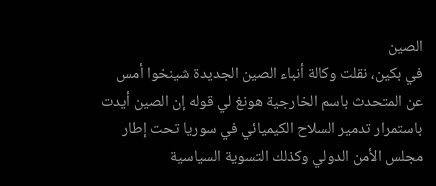الصين
في بكين، نقلت وكالة أنباء الصين الجديدة شينخوا أمس عن المتحدث باسم الخارجية هونغ لي قوله إن الصين أيدت باستمرار تدمير السلاح الكيميائي في سوريا تحت إطار مجلس الأمن الدولي وكذلك التسوية السياسية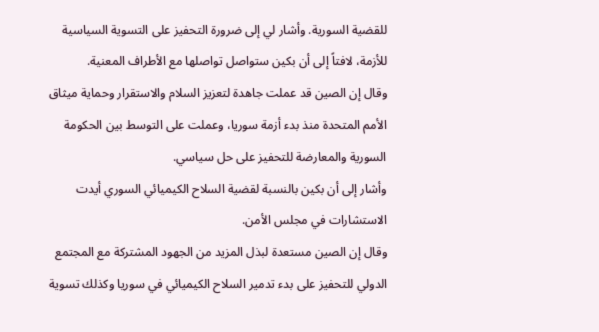للقضية السورية. وأشار لي إلى ضرورة التحفيز على التسوية السياسية للأزمة، لافتاً إلى أن بكين ستواصل تواصلها مع الأطراف المعنية.
وقال إن الصين قد عملت جاهدة لتعزيز السلام والاستقرار وحماية ميثاق الأمم المتحدة منذ بدء أزمة سوريا، وعملت على التوسط بين الحكومة السورية والمعارضة للتحفيز على حل سياسي.
وأشار إلى أن بكين بالنسبة لقضية السلاح الكيميائي السوري أيدت الاستشارات في مجلس الأمن.
وقال إن الصين مستعدة لبذل المزيد من الجهود المشتركة مع المجتمع الدولي للتحفيز على بدء تدمير السلاح الكيميائي في سوريا وكذلك تسوية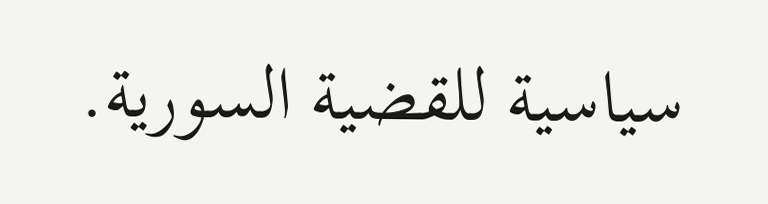سياسية للقضية السورية.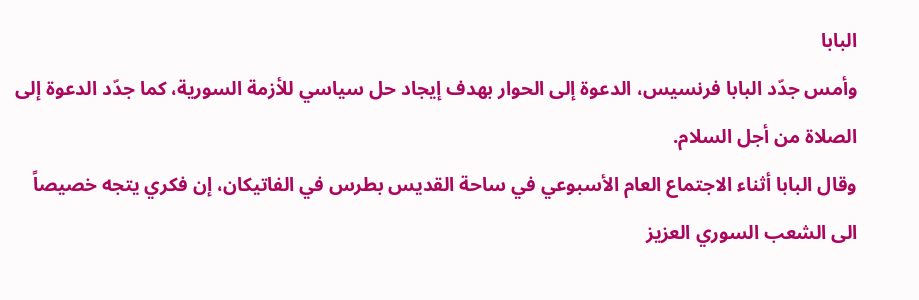البابا
وأمس جدّد البابا فرنسيس، الدعوة إلى الحوار بهدف إيجاد حل سياسي للأزمة السورية، كما جدّد الدعوة إلى الصلاة من أجل السلام.
وقال البابا أثناء الاجتماع العام الأسبوعي في ساحة القديس بطرس في الفاتيكان، إن فكري يتجه خصيصاً الى الشعب السوري العزيز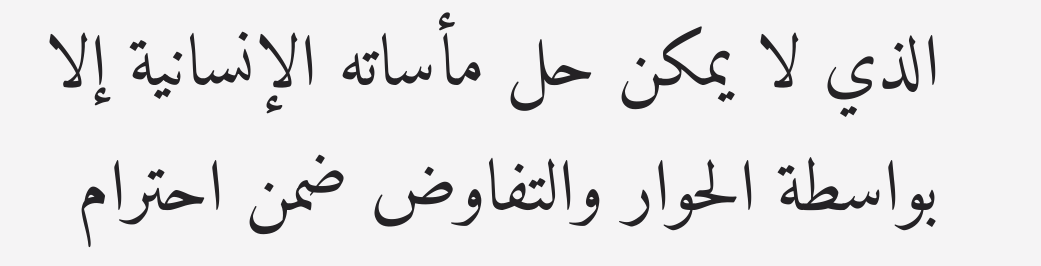الذي لا يمكن حل مأساته الإنسانية إلا بواسطة الحوار والتفاوض ضمن احترام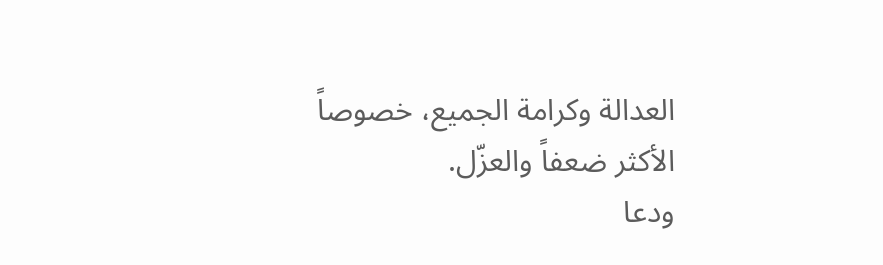العدالة وكرامة الجميع، خصوصاً الأكثر ضعفاً والعزّل.
ودعا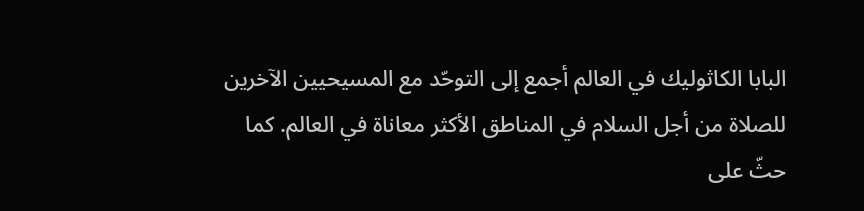البابا الكاثوليك في العالم أجمع إلى التوحّد مع المسيحيين الآخرين للصلاة من أجل السلام في المناطق الأكثر معاناة في العالم. كما حثّ على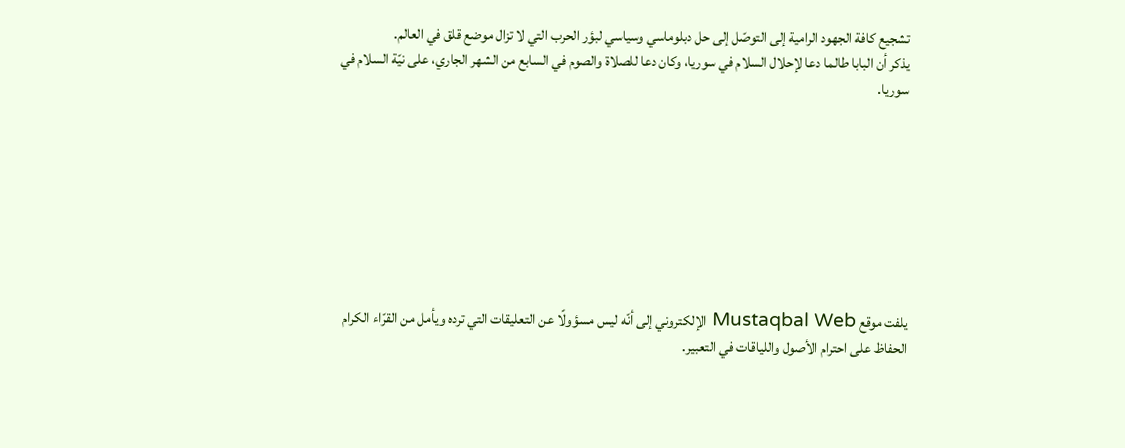تشجيع كافة الجهود الرامية إلى التوصّل إلى حل دبلوماسي وسياسي لبؤر الحرب التي لا تزال موضع قلق في العالم.
يذكر أن البابا طالما دعا لإحلال السلام في سوريا، وكان دعا للصلاة والصوم في السابع من الشهر الجاري، على نيّة السلام في سوريا.








يلفت موقع Mustaqbal Web الإلكتروني إلى أنّه ليس مسؤولًا عن التعليقات التي ترده ويأمل من القرّاء الكرام الحفاظ على احترام الأصول واللياقات في التعبير.